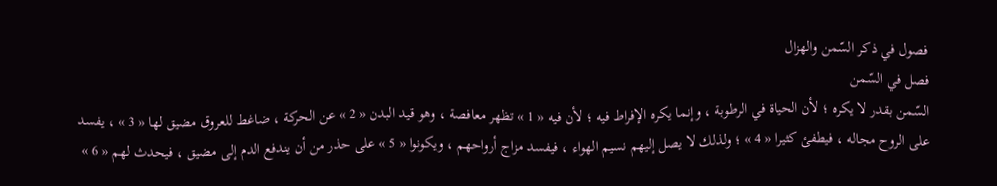فصول في ذكر السّمن والهزال
فصل في السّمن
السّمن بقدر لا يكره ؛ لأن الحياة في الرطوبة ، وإنما يكره الإفراط فيه ؛ لأن فيه « 1 » تظهر معافصة ، وهو قيد البدن « 2 » عن الحركة ، ضاغط للعروق مضيق لها « 3 » ، يفسد على الروح مجاله ، فيطفئ كثيرا « 4 » ؛ ولذلك لا يصل إليهم نسيم الهواء ، فيفسد مزاج أرواحهم ، ويكونوا « 5 » على حذر من أن يندفع الدم إلى مضيق ، فيحدث لهم « 6 »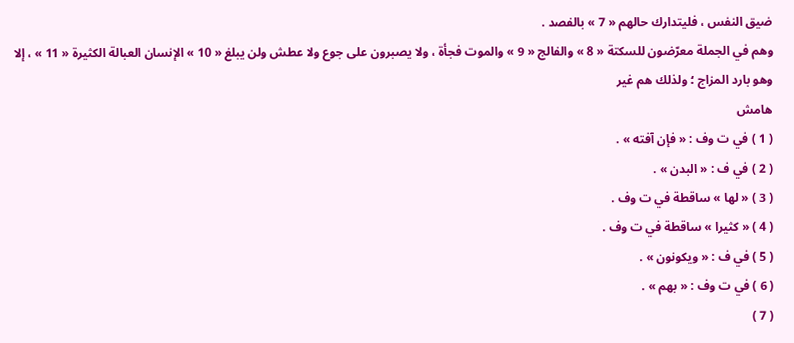ضيق النفس ، فليتدارك حالهم « 7 » بالفصد .
وهم في الجملة معرّضون للسكتة « 8 » والفالج « 9 » والموت فجأة ، ولا يصبرون على جوع ولا عطش ولن يبلغ « 10 » الإنسان العبالة الكثيرة « 11 » ، إلا وهو بارد المزاج ؛ ولذلك هم غير
هامش
( 1 ) في ت وف : « فإن آفته » .
( 2 ) في ف : « البدن » .
( 3 ) « لها » ساقطة في ت وف .
( 4 ) « كثيرا » ساقطة في ت وف .
( 5 ) في ف : « ويكونون » .
( 6 ) في ت وف : « بهم » .
( 7 )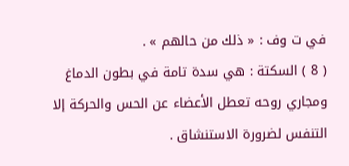في ت وف : « ذلك من حالهم » .
( 8 ) السكتة : هي سدة تامة في بطون الدماغ ومجاري روحه تعطل الأعضاء عن الحس والحركة إلا التنفس لضرورة الاستنشاق .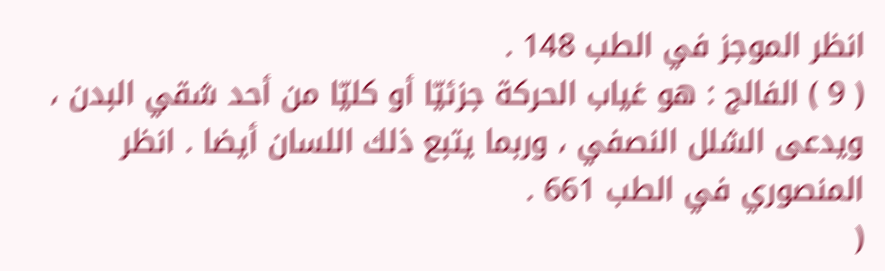انظر الموجز في الطب 148 .
( 9 ) الفالج : هو غياب الحركة جزئيّا أو كليّا من أحد شقي البدن ، ويدعى الشلل النصفي ، وربما يتبع ذلك اللسان أيضا . انظر المنصوري في الطب 661 .
(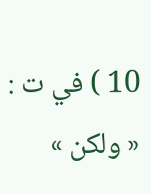10 ) في ت : « ولكن »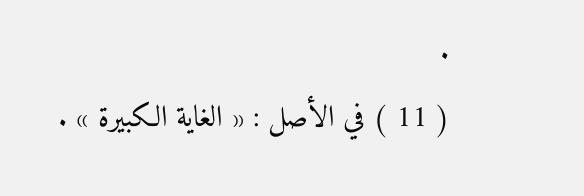.
( 11 ) في الأصل : « الغاية الكبيرة » .